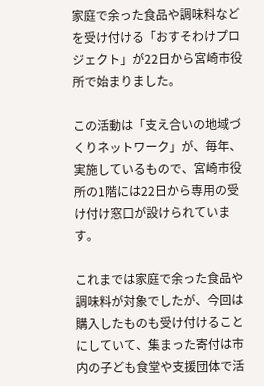家庭で余った食品や調味料などを受け付ける「おすそわけプロジェクト」が22日から宮崎市役所で始まりました。

この活動は「支え合いの地域づくりネットワーク」が、毎年、実施しているもので、宮崎市役所の1階には22日から専用の受け付け窓口が設けられています。

これまでは家庭で余った食品や調味料が対象でしたが、今回は購入したものも受け付けることにしていて、集まった寄付は市内の子ども食堂や支援団体で活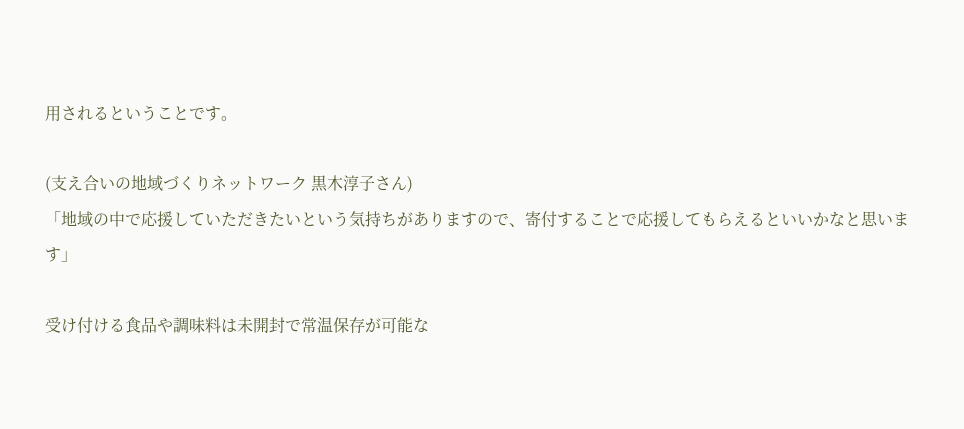用されるということです。

(支え合いの地域づくりネットワーク 黒木淳子さん)
「地域の中で応援していただきたいという気持ちがありますので、寄付することで応援してもらえるといいかなと思います」

受け付ける食品や調味料は未開封で常温保存が可能な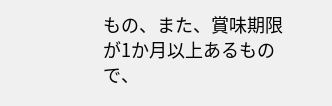もの、また、賞味期限が1か月以上あるもので、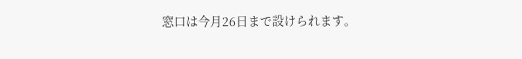窓口は今月26日まで設けられます。